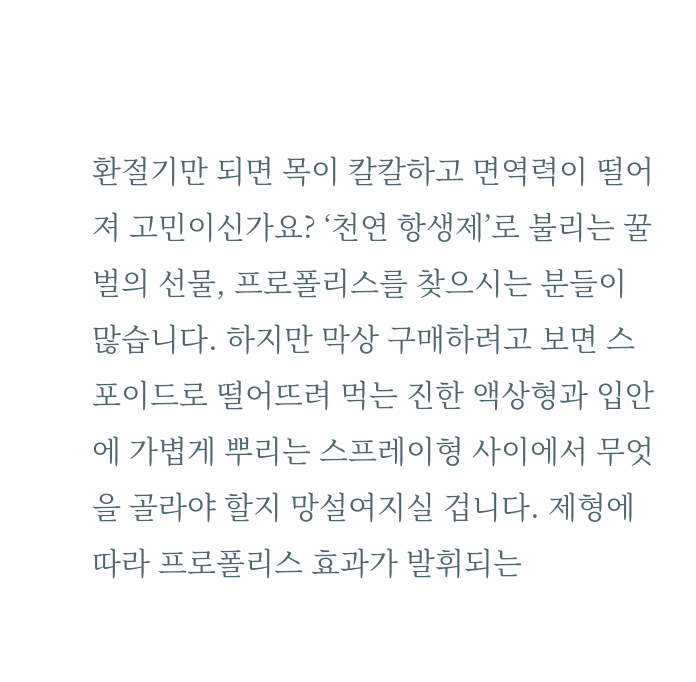환절기만 되면 목이 칼칼하고 면역력이 떨어져 고민이신가요? ‘천연 항생제’로 불리는 꿀벌의 선물, 프로폴리스를 찾으시는 분들이 많습니다. 하지만 막상 구매하려고 보면 스포이드로 떨어뜨려 먹는 진한 액상형과 입안에 가볍게 뿌리는 스프레이형 사이에서 무엇을 골라야 할지 망설여지실 겁니다. 제형에 따라 프로폴리스 효과가 발휘되는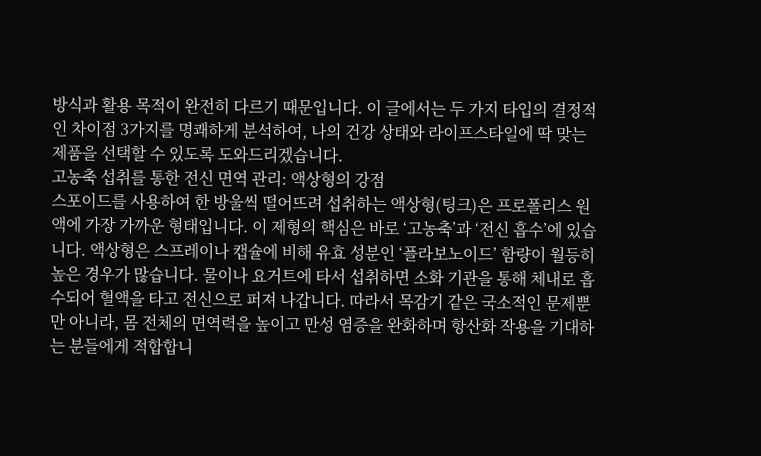방식과 활용 목적이 완전히 다르기 때문입니다. 이 글에서는 두 가지 타입의 결정적인 차이점 3가지를 명쾌하게 분석하여, 나의 건강 상태와 라이프스타일에 딱 맞는 제품을 선택할 수 있도록 도와드리겠습니다.
고농축 섭취를 통한 전신 면역 관리: 액상형의 강점
스포이드를 사용하여 한 방울씩 떨어뜨려 섭취하는 액상형(팅크)은 프로폴리스 원액에 가장 가까운 형태입니다. 이 제형의 핵심은 바로 ‘고농축’과 ‘전신 흡수’에 있습니다. 액상형은 스프레이나 캡슐에 비해 유효 성분인 ‘플라보노이드’ 함량이 월등히 높은 경우가 많습니다. 물이나 요거트에 타서 섭취하면 소화 기관을 통해 체내로 흡수되어 혈액을 타고 전신으로 퍼져 나갑니다. 따라서 목감기 같은 국소적인 문제뿐만 아니라, 몸 전체의 면역력을 높이고 만성 염증을 완화하며 항산화 작용을 기대하는 분들에게 적합합니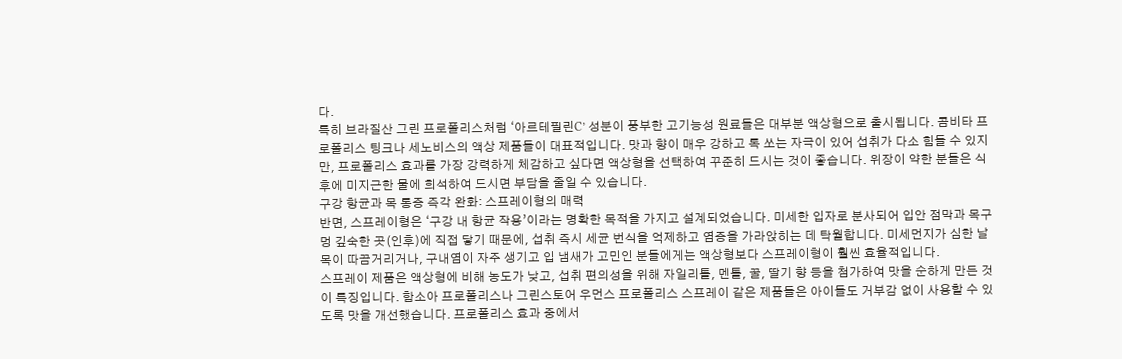다.
특히 브라질산 그린 프로폴리스처럼 ‘아르테필린C’ 성분이 풍부한 고기능성 원료들은 대부분 액상형으로 출시됩니다. 콤비타 프로폴리스 팅크나 세노비스의 액상 제품들이 대표적입니다. 맛과 향이 매우 강하고 톡 쏘는 자극이 있어 섭취가 다소 힘들 수 있지만, 프로폴리스 효과를 가장 강력하게 체감하고 싶다면 액상형을 선택하여 꾸준히 드시는 것이 좋습니다. 위장이 약한 분들은 식후에 미지근한 물에 희석하여 드시면 부담을 줄일 수 있습니다.
구강 항균과 목 통증 즉각 완화: 스프레이형의 매력
반면, 스프레이형은 ‘구강 내 항균 작용’이라는 명확한 목적을 가지고 설계되었습니다. 미세한 입자로 분사되어 입안 점막과 목구멍 깊숙한 곳(인후)에 직접 닿기 때문에, 섭취 즉시 세균 번식을 억제하고 염증을 가라앉히는 데 탁월합니다. 미세먼지가 심한 날 목이 따끔거리거나, 구내염이 자주 생기고 입 냄새가 고민인 분들에게는 액상형보다 스프레이형이 훨씬 효율적입니다.
스프레이 제품은 액상형에 비해 농도가 낮고, 섭취 편의성을 위해 자일리톨, 멘톨, 꿀, 딸기 향 등을 첨가하여 맛을 순하게 만든 것이 특징입니다. 함소아 프로폴리스나 그린스토어 우먼스 프로폴리스 스프레이 같은 제품들은 아이들도 거부감 없이 사용할 수 있도록 맛을 개선했습니다. 프로폴리스 효과 중에서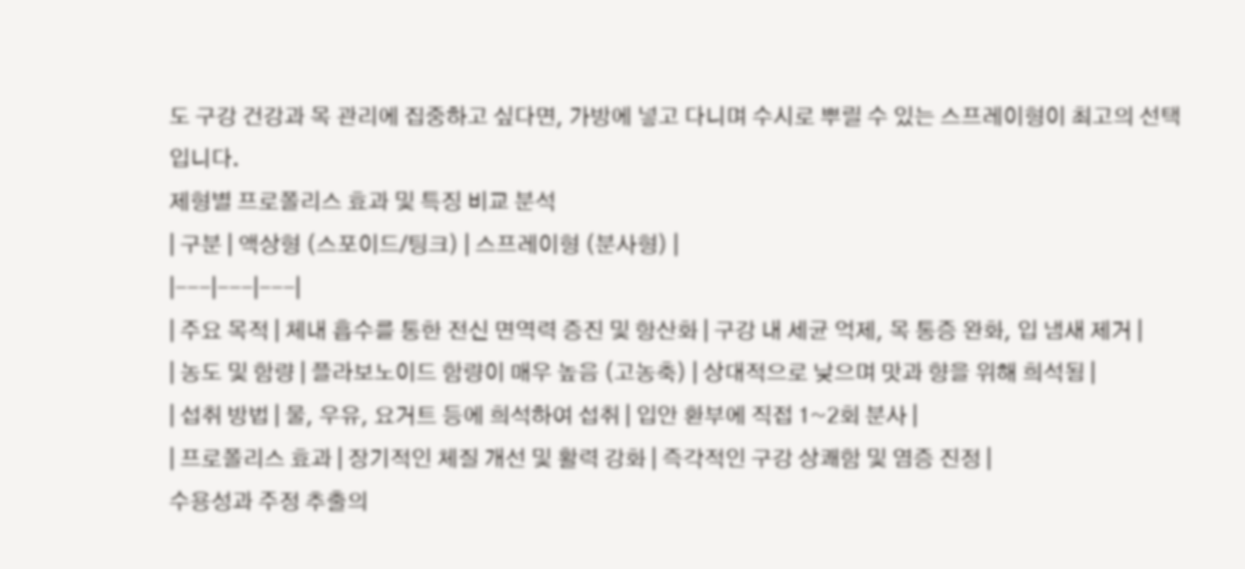도 구강 건강과 목 관리에 집중하고 싶다면, 가방에 넣고 다니며 수시로 뿌릴 수 있는 스프레이형이 최고의 선택입니다.
제형별 프로폴리스 효과 및 특징 비교 분석
| 구분 | 액상형 (스포이드/팅크) | 스프레이형 (분사형) |
|---|---|---|
| 주요 목적 | 체내 흡수를 통한 전신 면역력 증진 및 항산화 | 구강 내 세균 억제, 목 통증 완화, 입 냄새 제거 |
| 농도 및 함량 | 플라보노이드 함량이 매우 높음 (고농축) | 상대적으로 낮으며 맛과 향을 위해 희석됨 |
| 섭취 방법 | 물, 우유, 요거트 등에 희석하여 섭취 | 입안 환부에 직접 1~2회 분사 |
| 프로폴리스 효과 | 장기적인 체질 개선 및 활력 강화 | 즉각적인 구강 상쾌함 및 염증 진정 |
수용성과 주정 추출의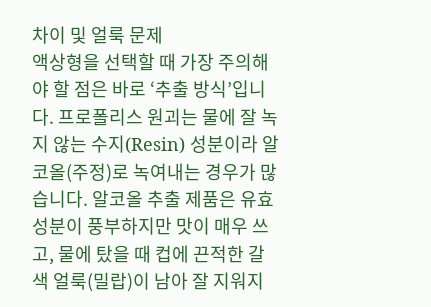차이 및 얼룩 문제
액상형을 선택할 때 가장 주의해야 할 점은 바로 ‘추출 방식’입니다. 프로폴리스 원괴는 물에 잘 녹지 않는 수지(Resin) 성분이라 알코올(주정)로 녹여내는 경우가 많습니다. 알코올 추출 제품은 유효 성분이 풍부하지만 맛이 매우 쓰고, 물에 탔을 때 컵에 끈적한 갈색 얼룩(밀랍)이 남아 잘 지워지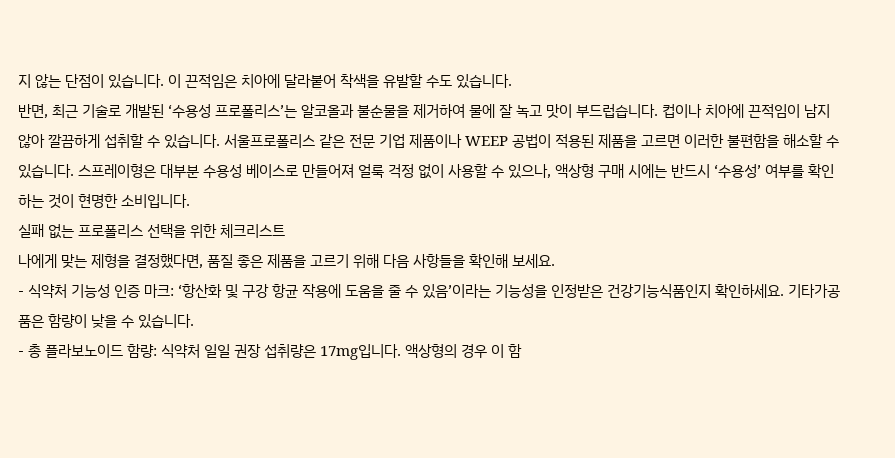지 않는 단점이 있습니다. 이 끈적임은 치아에 달라붙어 착색을 유발할 수도 있습니다.
반면, 최근 기술로 개발된 ‘수용성 프로폴리스’는 알코올과 불순물을 제거하여 물에 잘 녹고 맛이 부드럽습니다. 컵이나 치아에 끈적임이 남지 않아 깔끔하게 섭취할 수 있습니다. 서울프로폴리스 같은 전문 기업 제품이나 WEEP 공법이 적용된 제품을 고르면 이러한 불편함을 해소할 수 있습니다. 스프레이형은 대부분 수용성 베이스로 만들어져 얼룩 걱정 없이 사용할 수 있으나, 액상형 구매 시에는 반드시 ‘수용성’ 여부를 확인하는 것이 현명한 소비입니다.
실패 없는 프로폴리스 선택을 위한 체크리스트
나에게 맞는 제형을 결정했다면, 품질 좋은 제품을 고르기 위해 다음 사항들을 확인해 보세요.
- 식약처 기능성 인증 마크: ‘항산화 및 구강 항균 작용에 도움을 줄 수 있음’이라는 기능성을 인정받은 건강기능식품인지 확인하세요. 기타가공품은 함량이 낮을 수 있습니다.
- 총 플라보노이드 함량: 식약처 일일 권장 섭취량은 17mg입니다. 액상형의 경우 이 함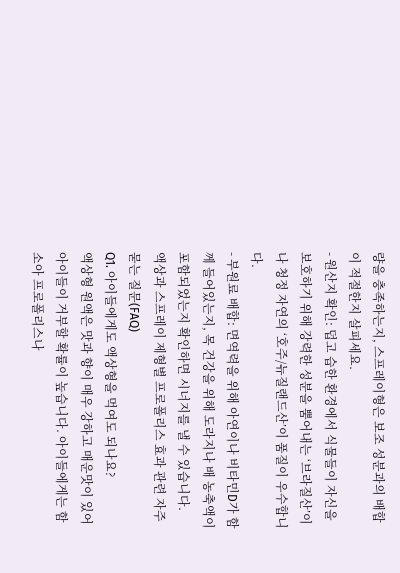량을 충족하는지, 스프레이형은 보조 성분과의 배합이 적절한지 살피세요.
- 원산지 확인: 덥고 습한 환경에서 식물들이 자신을 보호하기 위해 강력한 성분을 뿜어내는 ‘브라질산’이나 청정 자연의 ‘호주/뉴질랜드산’이 품질이 우수합니다.
- 부원료 배합: 면역력을 위해 아연이나 비타민D가 함께 들어있는지, 목 건강을 위해 도라지나 배 농축액이 포함되었는지 확인하면 시너지를 낼 수 있습니다.
액상과 스프레이 제형별 프로폴리스 효과 관련 자주 묻는 질문(FAQ)
Q1. 아이들에게도 액상형을 먹여도 되나요?
액상형 원액은 맛과 향이 매우 강하고 매운맛이 있어 아이들이 거부할 확률이 높습니다. 아이들에게는 함소아 프로폴리스나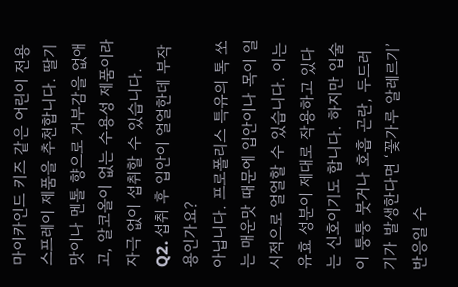마이카인드 키즈 같은 어린이 전용 스프레이 제품을 추천합니다. 딸기 맛이나 멘톨 향으로 거부감을 없애고, 알코올이 없는 수용성 제품이라 자극 없이 섭취할 수 있습니다.
Q2. 섭취 후 입안이 얼얼한데 부작용인가요?
아닙니다. 프로폴리스 특유의 톡 쏘는 매운맛 때문에 입안이나 목이 일시적으로 얼얼할 수 있습니다. 이는 유효 성분이 제대로 작용하고 있다는 신호이기도 합니다. 하지만 입술이 퉁퉁 붓거나 호흡 곤란, 두드러기가 발생한다면 ‘꽃가루 알레르기’ 반응일 수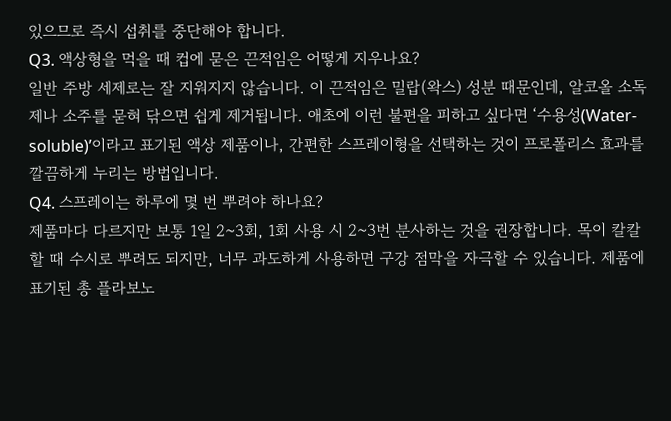있으므로 즉시 섭취를 중단해야 합니다.
Q3. 액상형을 먹을 때 컵에 묻은 끈적임은 어떻게 지우나요?
일반 주방 세제로는 잘 지워지지 않습니다. 이 끈적임은 밀랍(왁스) 성분 때문인데, 알코올 소독제나 소주를 묻혀 닦으면 쉽게 제거됩니다. 애초에 이런 불편을 피하고 싶다면 ‘수용성(Water-soluble)’이라고 표기된 액상 제품이나, 간편한 스프레이형을 선택하는 것이 프로폴리스 효과를 깔끔하게 누리는 방법입니다.
Q4. 스프레이는 하루에 몇 번 뿌려야 하나요?
제품마다 다르지만 보통 1일 2~3회, 1회 사용 시 2~3번 분사하는 것을 권장합니다. 목이 칼칼할 때 수시로 뿌려도 되지만, 너무 과도하게 사용하면 구강 점막을 자극할 수 있습니다. 제품에 표기된 총 플라보노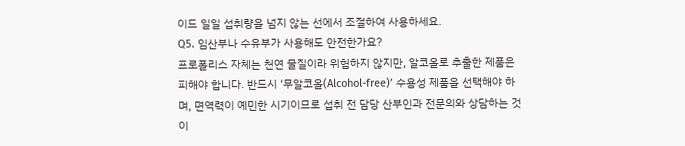이드 일일 섭취량을 넘지 않는 선에서 조절하여 사용하세요.
Q5. 임산부나 수유부가 사용해도 안전한가요?
프로폴리스 자체는 천연 물질이라 위험하지 않지만, 알코올로 추출한 제품은 피해야 합니다. 반드시 ‘무알코올(Alcohol-free)’ 수용성 제품을 선택해야 하며, 면역력이 예민한 시기이므로 섭취 전 담당 산부인과 전문의와 상담하는 것이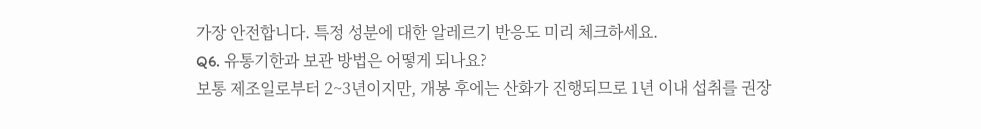가장 안전합니다. 특정 성분에 대한 알레르기 반응도 미리 체크하세요.
Q6. 유통기한과 보관 방법은 어떻게 되나요?
보통 제조일로부터 2~3년이지만, 개봉 후에는 산화가 진행되므로 1년 이내 섭취를 권장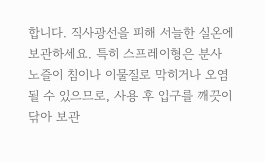합니다. 직사광선을 피해 서늘한 실온에 보관하세요. 특히 스프레이형은 분사 노즐이 침이나 이물질로 막히거나 오염될 수 있으므로, 사용 후 입구를 깨끗이 닦아 보관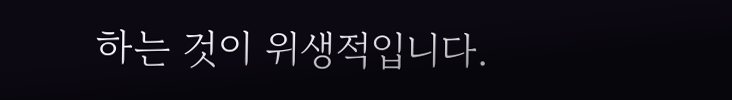하는 것이 위생적입니다.